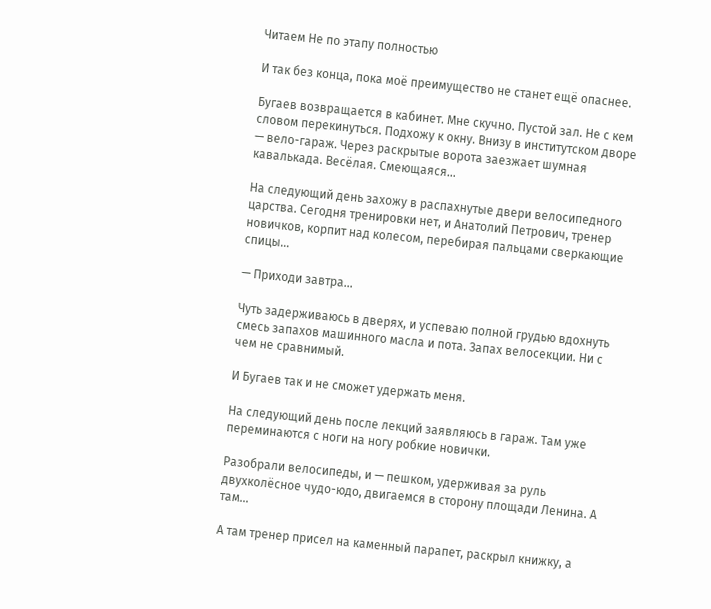Читаем Не по этапу полностью

И так без конца, пока моё преимущество не станет ещё опаснее.

Бугаев возвращается в кабинет. Мне скучно. Пустой зал. Не с кем словом перекинуться. Подхожу к окну. Внизу в институтском дворе — вело-гараж. Через раскрытые ворота заезжает шумная кавалькада. Весёлая. Смеющаяся…

На следующий день захожу в распахнутые двери велосипедного царства. Сегодня тренировки нет, и Анатолий Петрович, тренер новичков, корпит над колесом, перебирая пальцами сверкающие спицы…

— Приходи завтра…

Чуть задерживаюсь в дверях, и успеваю полной грудью вдохнуть смесь запахов машинного масла и пота. Запах велосекции. Ни с чем не сравнимый.

И Бугаев так и не сможет удержать меня.

На следующий день после лекций заявляюсь в гараж. Там уже переминаются с ноги на ногу робкие новички.

Разобрали велосипеды, и — пешком, удерживая за руль двухколёсное чудо-юдо, двигаемся в сторону площади Ленина. А там…

А там тренер присел на каменный парапет, раскрыл книжку, а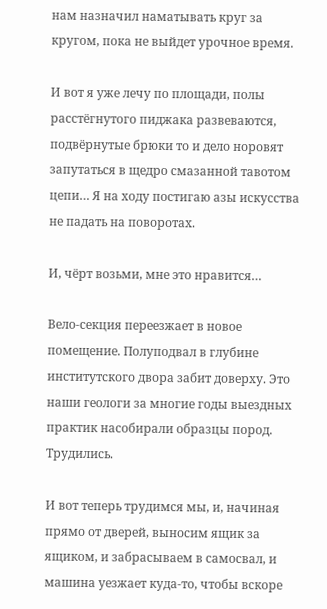нам назначил наматывать круг за кругом, пока не выйдет урочное время.

И вот я уже лечу по площади, полы расстёгнутого пиджака развеваются, подвёрнутые брюки то и дело норовят запутаться в щедро смазанной тавотом цепи… Я на ходу постигаю азы искусства не падать на поворотах.

И, чёрт возьми, мне это нравится…

Вело-секция переезжает в новое помещение. Полуподвал в глубине институтского двора забит доверху. Это наши геологи за многие годы выездных практик насобирали образцы пород. Трудились.

И вот теперь трудимся мы, и, начиная прямо от дверей, выносим ящик за ящиком, и забрасываем в самосвал, и машина уезжает куда-то, чтобы вскоре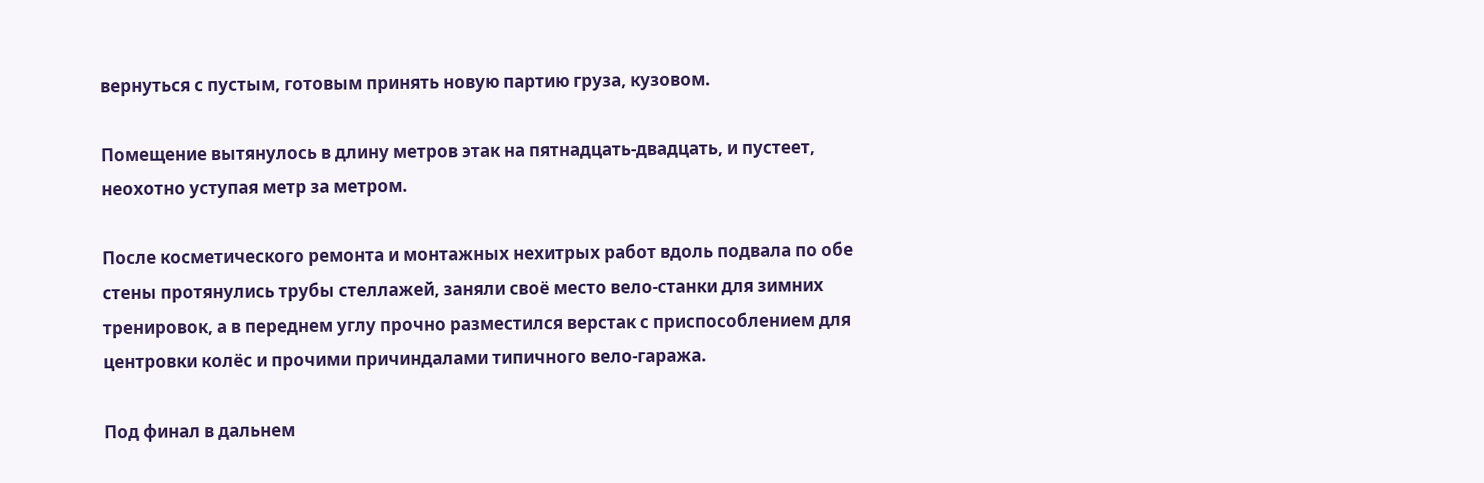вернуться с пустым, готовым принять новую партию груза, кузовом.

Помещение вытянулось в длину метров этак на пятнадцать-двадцать, и пустеет, неохотно уступая метр за метром.

После косметического ремонта и монтажных нехитрых работ вдоль подвала по обе стены протянулись трубы стеллажей, заняли своё место вело-станки для зимних тренировок, а в переднем углу прочно разместился верстак с приспособлением для центровки колёс и прочими причиндалами типичного вело-гаража.

Под финал в дальнем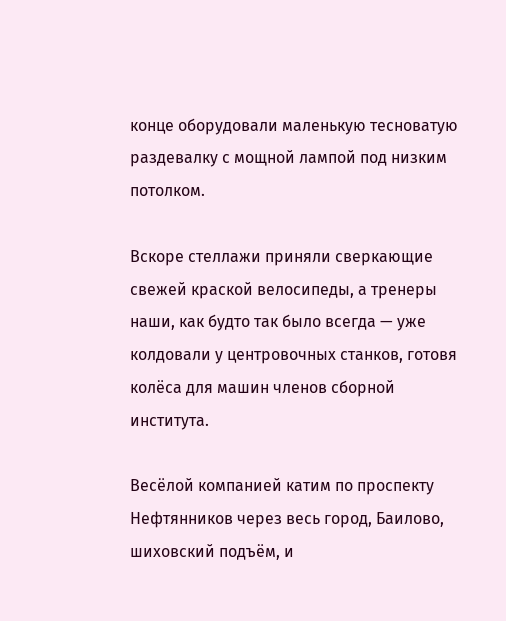конце оборудовали маленькую тесноватую раздевалку с мощной лампой под низким потолком.

Вскоре стеллажи приняли сверкающие свежей краской велосипеды, а тренеры наши, как будто так было всегда — уже колдовали у центровочных станков, готовя колёса для машин членов сборной института.

Весёлой компанией катим по проспекту Нефтянников через весь город, Баилово, шиховский подъём, и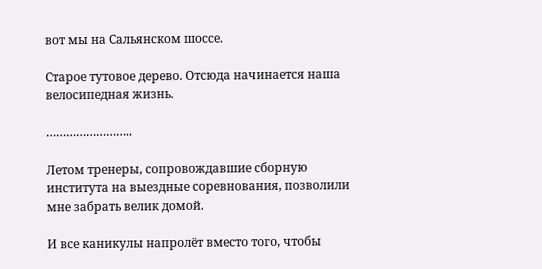вот мы на Сальянском шоссе.

Старое тутовое дерево. Отсюда начинается наша велосипедная жизнь.

……………………..

Летом тренеры, сопровождавшие сборную института на выездные соревнования, позволили мне забрать велик домой.

И все каникулы напролёт вместо того, чтобы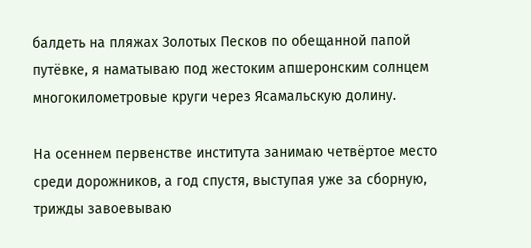балдеть на пляжах Золотых Песков по обещанной папой путёвке, я наматываю под жестоким апшеронским солнцем многокилометровые круги через Ясамальскую долину.

На осеннем первенстве института занимаю четвёртое место среди дорожников, а год спустя, выступая уже за сборную, трижды завоевываю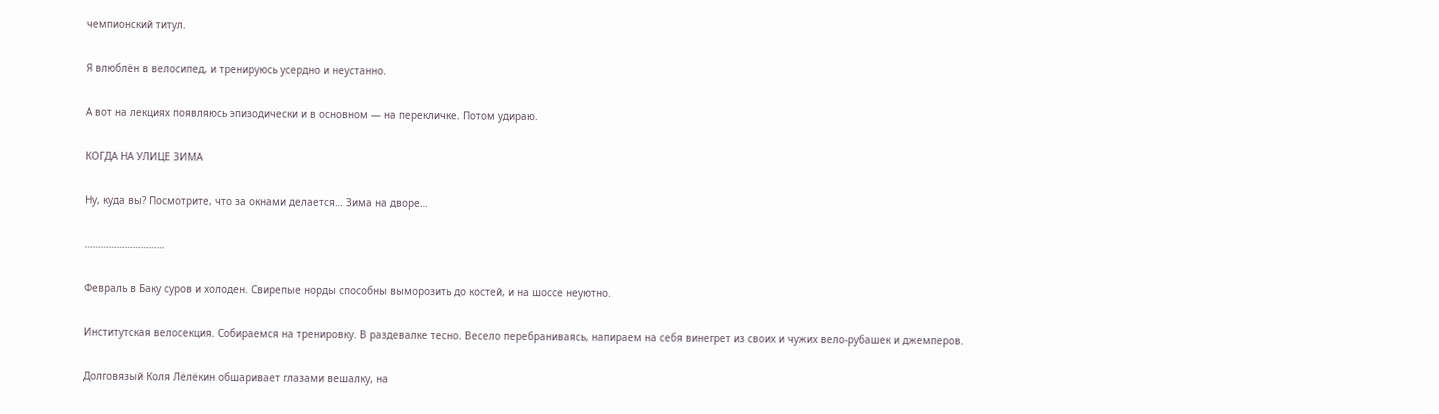чемпионский титул.

Я влюблён в велосипед, и тренируюсь усердно и неустанно.

А вот на лекциях появляюсь эпизодически и в основном — на перекличке. Потом удираю.

КОГДА НА УЛИЦЕ ЗИМА

Ну, куда вы? Посмотрите, что за окнами делается… Зима на дворе…

…………………………

Февраль в Баку суров и холоден. Свирепые норды способны выморозить до костей, и на шоссе неуютно.

Институтская велосекция. Собираемся на тренировку. В раздевалке тесно. Весело перебраниваясь, напираем на себя винегрет из своих и чужих вело-рубашек и джемперов.

Долговязый Коля Лёлёкин обшаривает глазами вешалку, на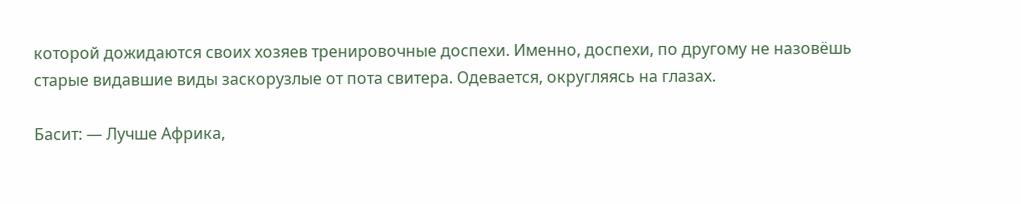которой дожидаются своих хозяев тренировочные доспехи. Именно, доспехи, по другому не назовёшь старые видавшие виды заскорузлые от пота свитера. Одевается, округляясь на глазах.

Басит: — Лучше Африка,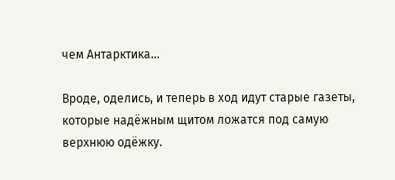чем Антарктика…

Вроде, оделись, и теперь в ход идут старые газеты, которые надёжным щитом ложатся под самую верхнюю одёжку.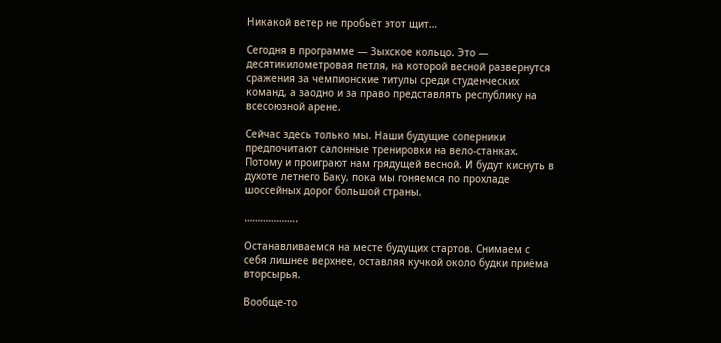Никакой ветер не пробьёт этот щит…

Сегодня в программе — Зыхское кольцо. Это — десятикилометровая петля, на которой весной развернутся сражения за чемпионские титулы среди студенческих команд, а заодно и за право представлять республику на всесоюзной арене.

Сейчас здесь только мы. Наши будущие соперники предпочитают салонные тренировки на вело-станках. Потому и проиграют нам грядущей весной. И будут киснуть в духоте летнего Баку, пока мы гоняемся по прохладе шоссейных дорог большой страны.

………………..

Останавливаемся на месте будущих стартов. Снимаем с себя лишнее верхнее, оставляя кучкой около будки приёма вторсырья.

Вообще-то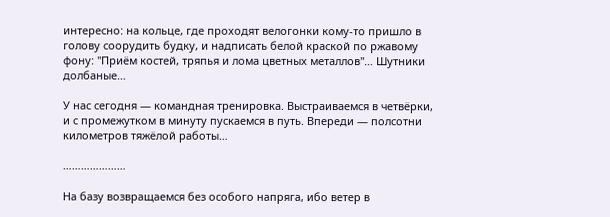интересно: на кольце, где проходят велогонки кому-то пришло в голову соорудить будку, и надписать белой краской по ржавому фону: "Приём костей, тряпья и лома цветных металлов"… Шутники долбаные…

У нас сегодня — командная тренировка. Выстраиваемся в четвёрки, и с промежутком в минуту пускаемся в путь. Впереди — полсотни километров тяжёлой работы…

…………………

На базу возвращаемся без особого напряга, ибо ветер в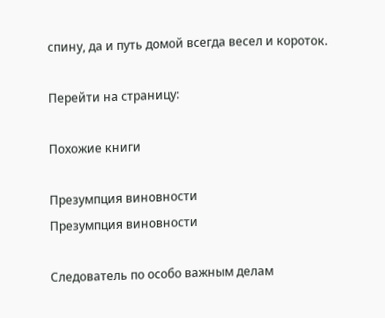спину, да и путь домой всегда весел и короток.

Перейти на страницу:

Похожие книги

Презумпция виновности
Презумпция виновности

Следователь по особо важным делам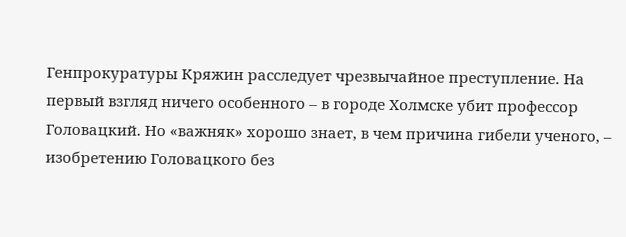Генпрокуратуры Кряжин расследует чрезвычайное преступление. На первый взгляд ничего особенного – в городе Холмске убит профессор Головацкий. Но «важняк» хорошо знает, в чем причина гибели ученого, – изобретению Головацкого без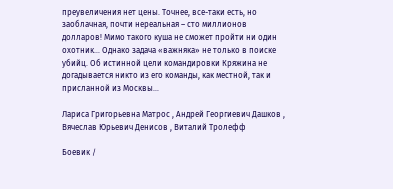преувеличения нет цены. Точнее, все-таки есть, но заоблачная, почти нереальная – сто миллионов долларов! Мимо такого куша не сможет пройти ни один охотник… Однако задача «важняка» не только в поиске убийц. Об истинной цели командировки Кряжина не догадывается никто из его команды, как местной, так и присланной из Москвы…

Лариса Григорьевна Матрос , Андрей Георгиевич Дашков , Вячеслав Юрьевич Денисов , Виталий Тролефф

Боевик /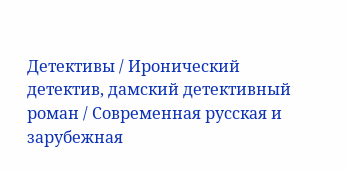Детективы / Иронический детектив, дамский детективный роман / Современная русская и зарубежная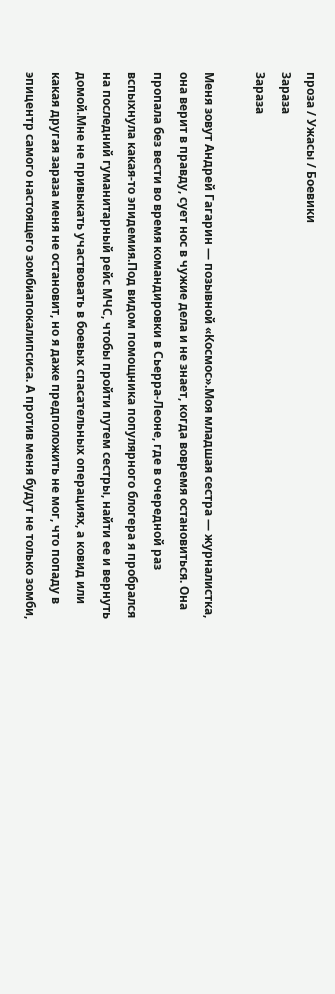проза / Ужасы / Боевики
Зараза
Зараза

Меня зовут Андрей Гагарин — позывной «Космос».Моя младшая сестра — журналистка, она верит в правду, сует нос в чужие дела и не знает, когда вовремя остановиться. Она пропала без вести во время командировки в Сьерра-Леоне, где в очередной раз вспыхнула какая-то эпидемия.Под видом помощника популярного блогера я пробрался на последний гуманитарный рейс МЧС, чтобы пройти путем сестры, найти ее и вернуть домой.Мне не привыкать участвовать в боевых спасательных операциях, а ковид или какая другая зараза меня не остановит, но я даже предположить не мог, что попаду в эпицентр самого настоящего зомбиапокалипсиса. А против меня будут не только зомби,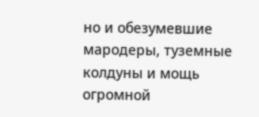но и обезумевшие мародеры, туземные колдуны и мощь огромной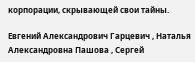корпорации, скрывающей свои тайны.

Евгений Александрович Гарцевич , Наталья Александровна Пашова , Сергей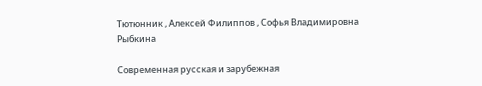Тютюнник , Алексей Филиппов , Софья Владимировна Рыбкина

Современная русская и зарубежная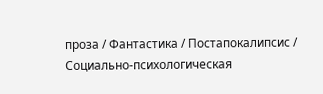проза / Фантастика / Постапокалипсис / Социально-психологическая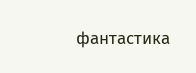фантастика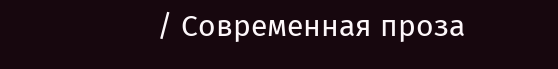/ Современная проза